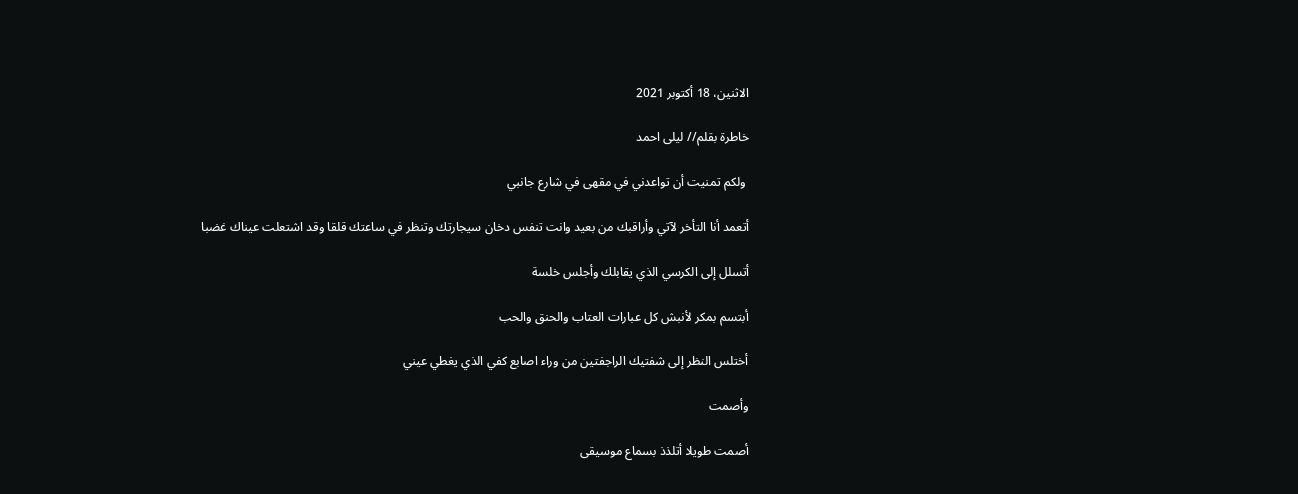الاثنين، 18 أكتوبر 2021

خاطرة بقلم// ليلى احمد

 ولكم تمنيت أن تواعدني في مقهى في شارع جانبي

أتعمد أنا التأخر لآتي وأراقبك من بعيد وانت تنفس دخان سيجارتك وتنظر في ساعتك قلقا وقد اشتعلت عيناك غضبا

أتسلل إلى الكرسي الذي يقابلك وأجلس خلسة

أبتسم بمكر لأنبش كل عبارات العتاب والحنق والحب

أختلس النظر إلى شفتيك الراجفتين من وراء اصابع كفي الذي يغطي عيني

وأصمت

أصمت طويلا أتلذذ بسماع موسيقى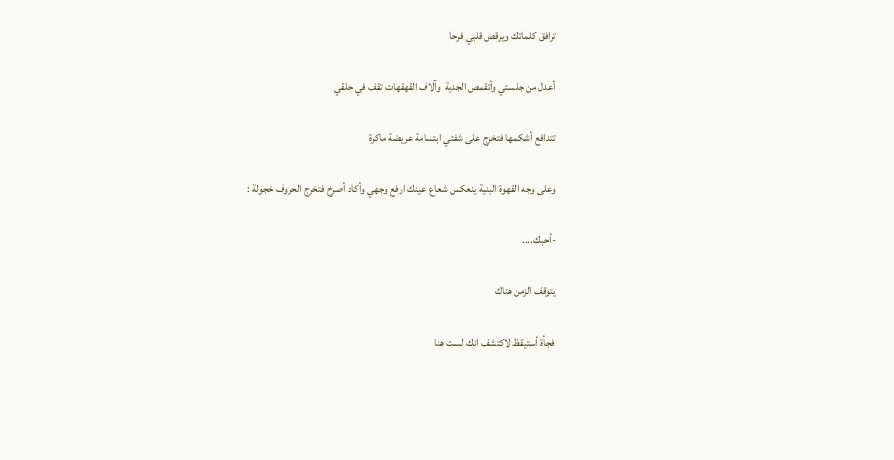ترافق كلماتك ويرقص قلبي فرحا

أعدل من جلستي وأتقمص الجدية  وآلاف القهقهات تقف في حلقي

تتدافع أشكمها فتخرج على شفتي ابتسامة عريضة ماكرة

وعلى وجه القهوة البنية ينعكس شعاع عينك ارفع وجهي وأكاد أصرخ فتخرج الحروف خجولة :

-أحبك....

يتوقف الزمن هناك

فجأة أستيقظ لاكتشف انك لست هنا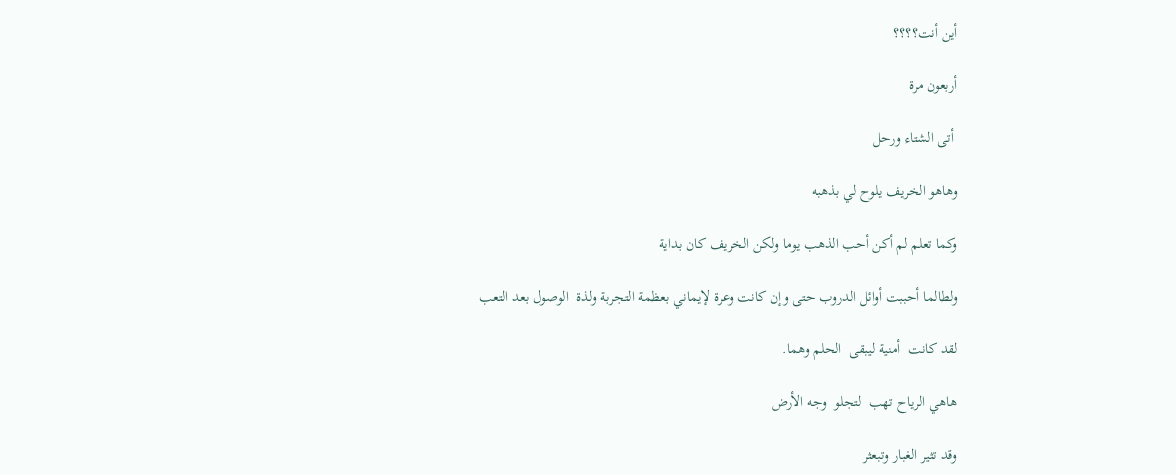أين أنت؟؟؟؟

أربعون مرة

 أتى الشتاء ورحل

وهاهو الخريف يلوح لي بذهبه

وكما تعلم لم أكن أحب الذهب يوما ولكن الخريف كان بداية

ولطالما أحببت أوائل الدروب حتى وإن كانت وعرة لإيماني بعظمة التجربة ولذة  الوصول بعد التعب

لقد كانت  أمنية ليبقى  الحلم وهما.

هاهي الرياح تهب  لتجلو  وجه الأرض

وقد تثير الغبار وتبعثر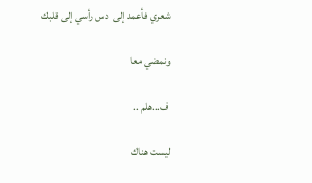شعري فأعمد إلى  دس رأسي إلى قلبك

ونمضي معا

 ف...هلم ..

ليست هناك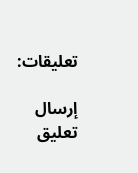تعليقات:

إرسال تعليق